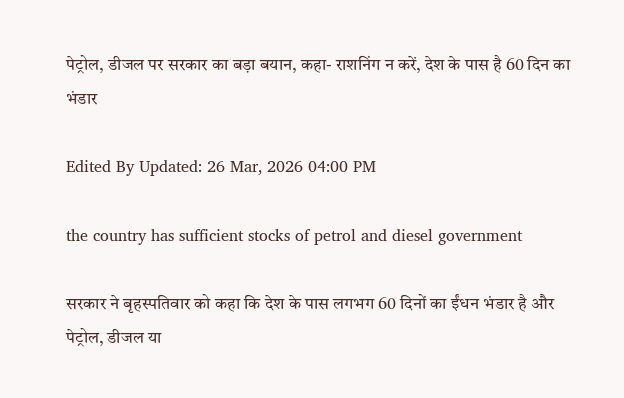पेट्रोल, डीजल पर सरकार का बड़ा बयान, कहा- राशनिंग न करें, देश के पास है 60 दिन का भंडार

Edited By Updated: 26 Mar, 2026 04:00 PM

the country has sufficient stocks of petrol and diesel government

सरकार ने बृहस्पतिवार को कहा कि देश के पास लगभग 60 दिनों का ईंधन भंडार है और पेट्रोल, डीजल या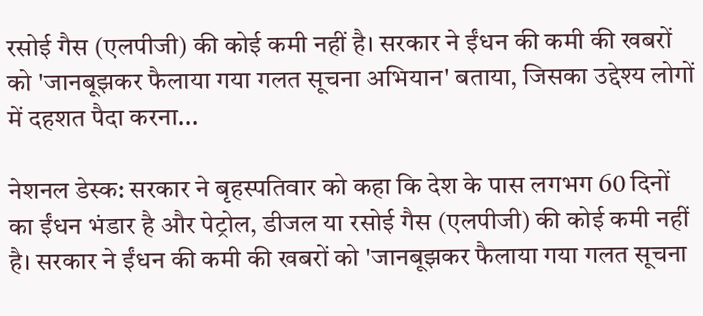रसोई गैस (एलपीजी) की कोई कमी नहीं है। सरकार ने ईंधन की कमी की खबरों को 'जानबूझकर फैलाया गया गलत सूचना अभियान' बताया, जिसका उद्देश्य लोगों में दहशत पैदा करना...

नेशनल डेस्क: सरकार ने बृहस्पतिवार को कहा कि देश के पास लगभग 60 दिनों का ईंधन भंडार है और पेट्रोल, डीजल या रसोई गैस (एलपीजी) की कोई कमी नहीं है। सरकार ने ईंधन की कमी की खबरों को 'जानबूझकर फैलाया गया गलत सूचना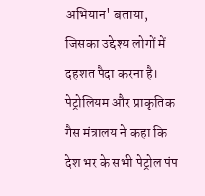अभियान' बताया, जिसका उद्देश्य लोगों में दहशत पैदा करना है। पेट्रोलियम और प्राकृतिक गैस मंत्रालय ने कहा कि देश भर के सभी पेट्रोल पंप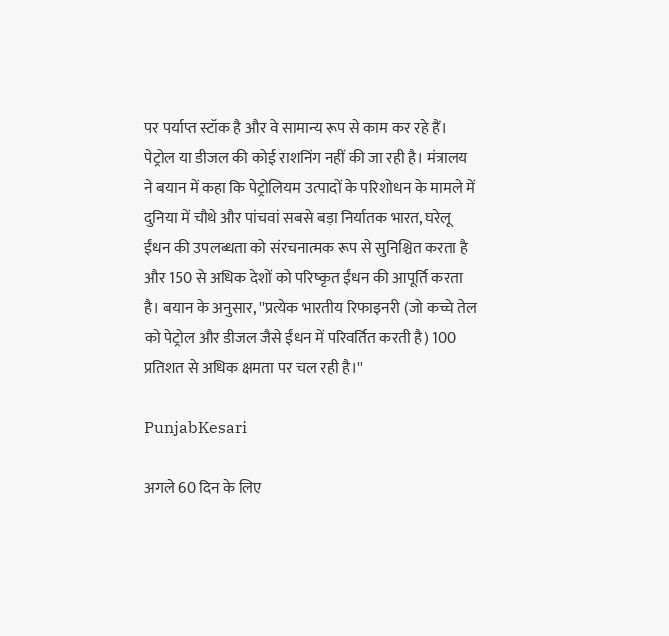पर पर्याप्त स्टॉक है और वे सामान्य रूप से काम कर रहे हैं। पेट्रोल या डीजल की कोई राशनिंग नहीं की जा रही है। मंत्रालय ने बयान में कहा कि पेट्रोलियम उत्पादों के परिशोधन के मामले में दुनिया में चौथे और पांचवां सबसे बड़ा निर्यातक भारत, घरेलू ईंधन की उपलब्धता को संरचनात्मक रूप से सुनिश्चित करता है और 150 से अधिक देशों को परिष्कृत ईंधन की आपूर्ति करता है। बयान के अनुसार, ''प्रत्येक भारतीय रिफाइनरी (जो कच्चे तेल को पेट्रोल और डीजल जैसे ईंधन में परिवर्तित करती है) 100 प्रतिशत से अधिक क्षमता पर चल रही है।''

PunjabKesari

अगले 60 दिन के लिए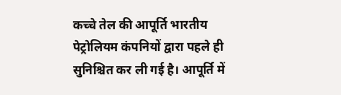कच्चे तेल की आपूर्ति भारतीय पेट्रोलियम कंपनियों द्वारा पहले ही सुनिश्चित कर ली गई है। आपूर्ति में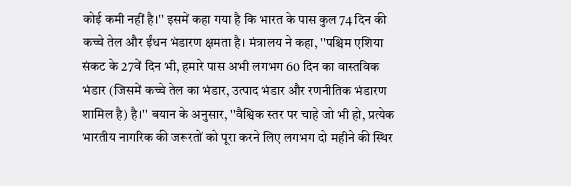कोई कमी नहीं है।'' इसमें कहा गया है कि भारत के पास कुल 74 दिन की कच्चे तेल और ईंधन भंडारण क्षमता है। मंत्रालय ने कहा, ''पश्चिम एशिया संकट के 27वें दिन भी, हमारे पास अभी लगभग 60 दिन का वास्तविक भंडार (जिसमें कच्चे तेल का भंडार, उत्पाद भंडार और रणनीतिक भंडारण शामिल है) है।'' बयान के अनुसार, ''वैश्विक स्तर पर चाहे जो भी हो, प्रत्येक भारतीय नागरिक की जरूरतों को पूरा करने लिए लगभग दो महीने की स्थिर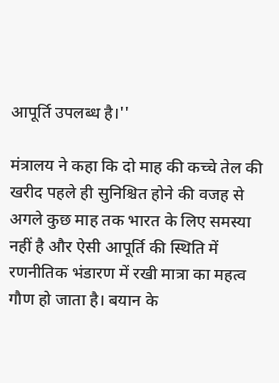आपूर्ति उपलब्ध है।''

मंत्रालय ने कहा कि दो माह की कच्चे तेल की खरीद पहले ही सुनिश्चित होने की वजह से अगले कुछ माह तक भारत के लिए समस्या नहीं है और ऐसी आपूर्ति की स्थिति में रणनीतिक भंडारण में रखी मात्रा का महत्व गौण हो जाता है। बयान के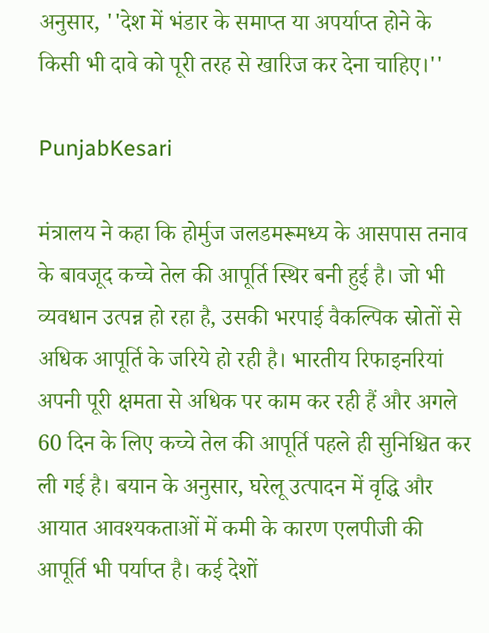अनुसार, ''देश में भंडार के समाप्त या अपर्याप्त होने के किसी भी दावे को पूरी तरह से खारिज कर देना चाहिए।''

PunjabKesari

मंत्रालय ने कहा कि होर्मुज जलडमरूमध्य के आसपास तनाव के बावजूद कच्चे तेल की आपूर्ति स्थिर बनी हुई है। जो भी व्यवधान उत्पन्न हो रहा है, उसकी भरपाई वैकल्पिक स्रोतों से अधिक आपूर्ति के जरिये हो रही है। भारतीय रिफाइनरियां अपनी पूरी क्षमता से अधिक पर काम कर रही हैं और अगले 60 दिन के लिए कच्चे तेल की आपूर्ति पहले ही सुनिश्चित कर ली गई है। बयान के अनुसार, घरेलू उत्पादन में वृद्धि और आयात आवश्यकताओं में कमी के कारण एलपीजी की आपूर्ति भी पर्याप्त है। कई देशों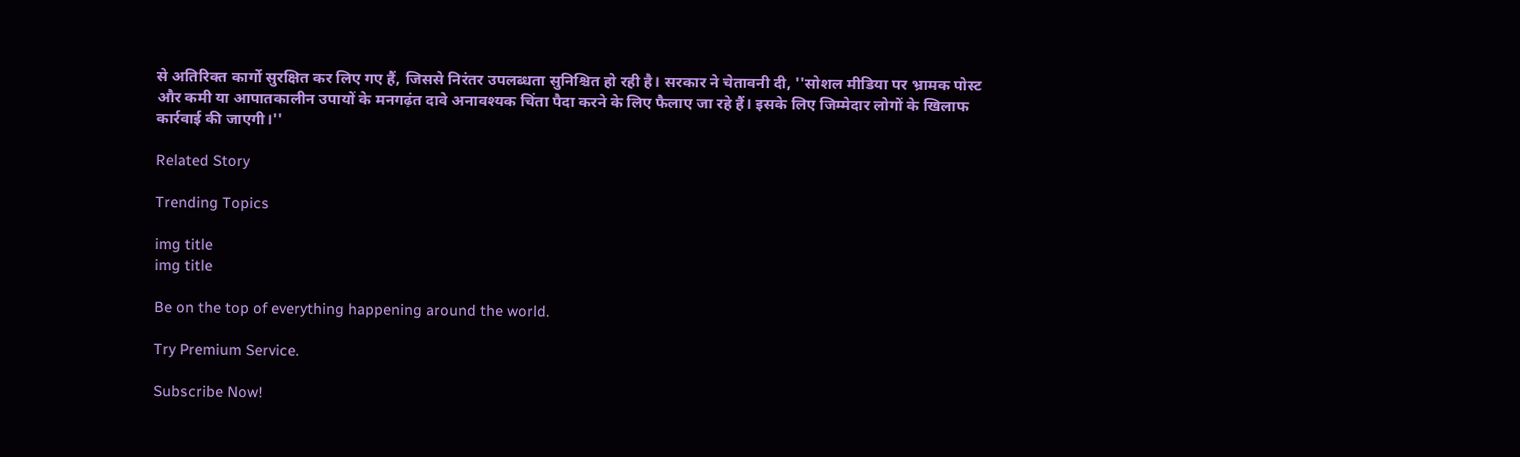से अतिरिक्त कार्गो सुरक्षित कर लिए गए हैं, जिससे निरंतर उपलब्धता सुनिश्चित हो रही है। सरकार ने चेतावनी दी, ''सोशल मीडिया पर भ्रामक पोस्ट और कमी या आपातकालीन उपायों के मनगढ़ंत दावे अनावश्यक चिंता पैदा करने के लिए फैलाए जा रहे हैं। इसके लिए जिम्मेदार लोगों के खिलाफ कार्रवाई की जाएगी।''

Related Story

Trending Topics

img title
img title

Be on the top of everything happening around the world.

Try Premium Service.

Subscribe Now!